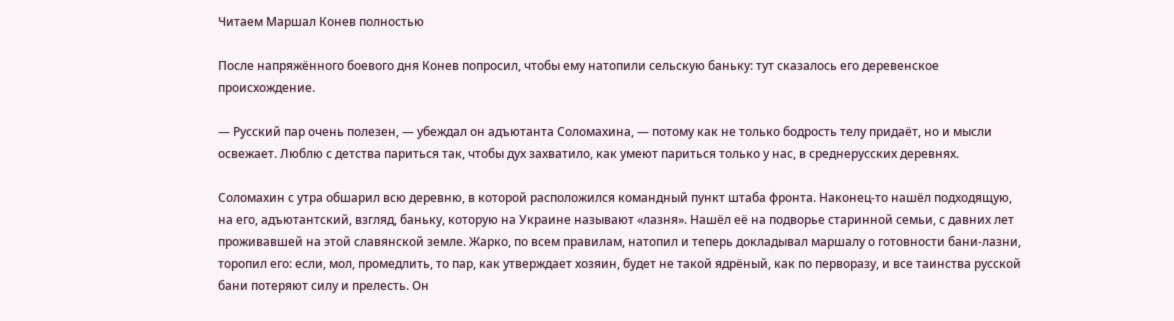Читаем Маршал Конев полностью

После напряжённого боевого дня Конев попросил, чтобы ему натопили сельскую баньку: тут сказалось его деревенское происхождение.

— Русский пар очень полезен, — убеждал он адъютанта Соломахина, — потому как не только бодрость телу придаёт, но и мысли освежает. Люблю с детства париться так, чтобы дух захватило, как умеют париться только у нас, в среднерусских деревнях.

Соломахин с утра обшарил всю деревню, в которой расположился командный пункт штаба фронта. Наконец-то нашёл подходящую, на его, адъютантский, взгляд, баньку, которую на Украине называют «лазня». Нашёл её на подворье старинной семьи, с давних лет проживавшей на этой славянской земле. Жарко, по всем правилам, натопил и теперь докладывал маршалу о готовности бани-лазни, торопил его: если, мол, промедлить, то пар, как утверждает хозяин, будет не такой ядрёный, как по перворазу, и все таинства русской бани потеряют силу и прелесть. Он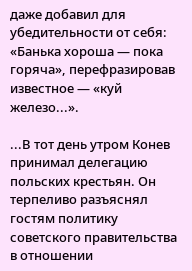даже добавил для убедительности от себя: «Банька хороша — пока горяча», перефразировав известное — «куй железо...».

...В тот день утром Конев принимал делегацию польских крестьян. Он терпеливо разъяснял гостям политику советского правительства в отношении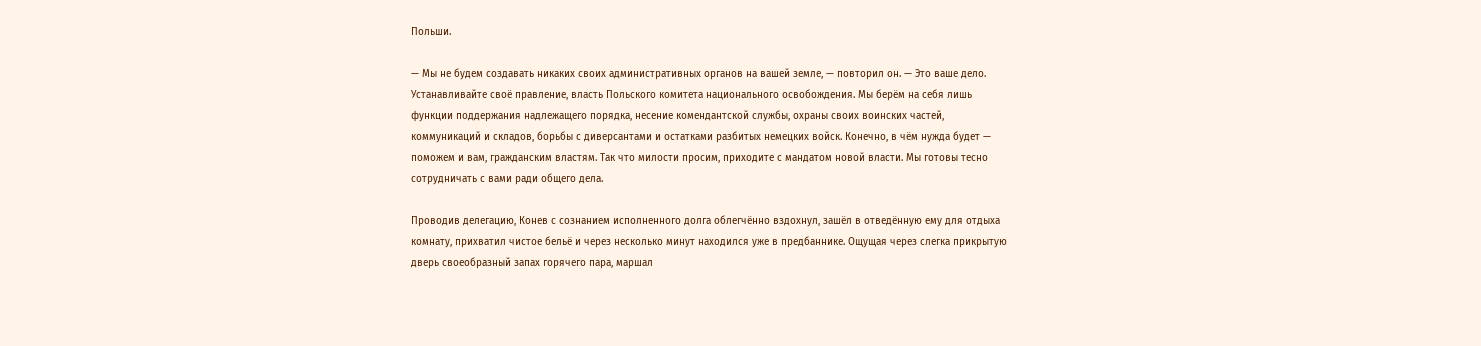Польши.

— Мы не будем создавать никаких своих административных органов на вашей земле, — повторил он. — Это ваше дело. Устанавливайте своё правление, власть Польского комитета национального освобождения. Мы берём на себя лишь функции поддержания надлежащего порядка, несение комендантской службы, охраны своих воинских частей, коммуникаций и складов, борьбы с диверсантами и остатками разбитых немецких войск. Конечно, в чём нужда будет — поможем и вам, гражданским властям. Так что милости просим, приходите с мандатом новой власти. Мы готовы тесно сотрудничать с вами ради общего дела.

Проводив делегацию, Конев с сознанием исполненного долга облегчённо вздохнул, зашёл в отведённую ему для отдыха комнату, прихватил чистое бельё и через несколько минут находился уже в предбаннике. Ощущая через слегка прикрытую дверь своеобразный запах горячего пара, маршал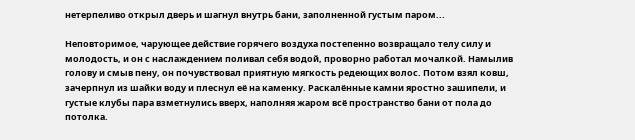нетерпеливо открыл дверь и шагнул внутрь бани, заполненной густым паром...

Неповторимое, чарующее действие горячего воздуха постепенно возвращало телу силу и молодость, и он с наслаждением поливал себя водой, проворно работал мочалкой. Намылив голову и смыв пену, он почувствовал приятную мягкость редеющих волос. Потом взял ковш, зачерпнул из шайки воду и плеснул её на каменку. Раскалённые камни яростно зашипели, и густые клубы пара взметнулись вверх, наполняя жаром всё пространство бани от пола до потолка.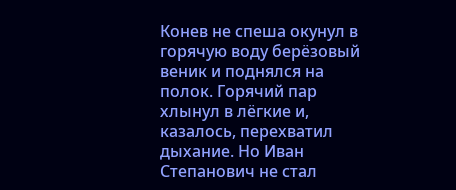Конев не спеша окунул в горячую воду берёзовый веник и поднялся на полок. Горячий пар хлынул в лёгкие и, казалось, перехватил дыхание. Но Иван Степанович не стал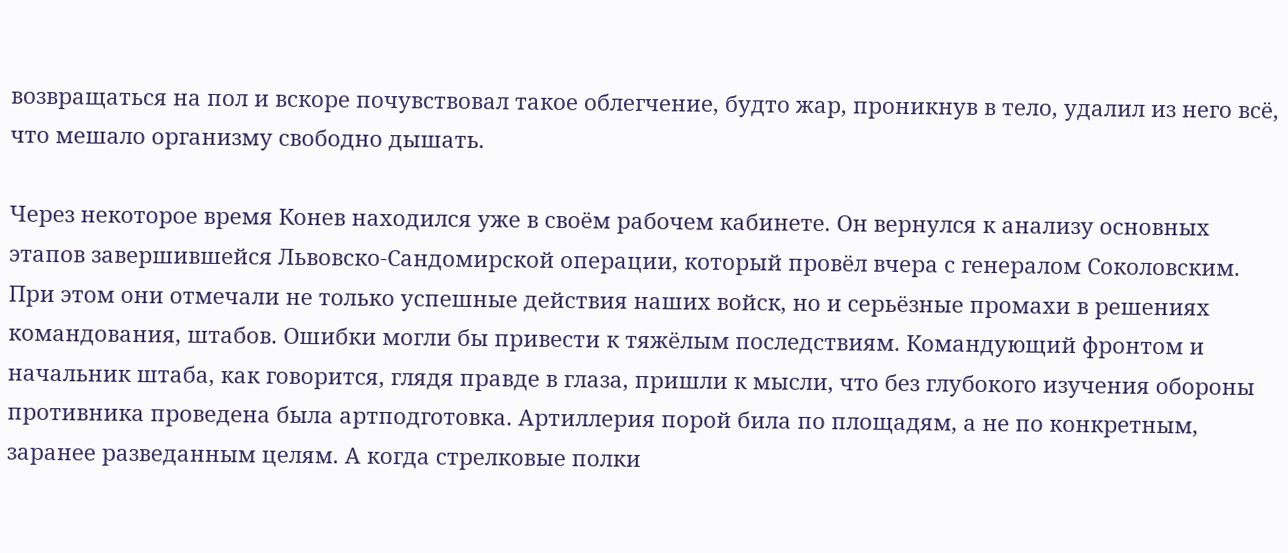возвращаться на пол и вскоре почувствовал такое облегчение, будто жар, проникнув в тело, удалил из него всё, что мешало организму свободно дышать.

Через некоторое время Конев находился уже в своём рабочем кабинете. Он вернулся к анализу основных этапов завершившейся Львовско-Сандомирской операции, который провёл вчера с генералом Соколовским. При этом они отмечали не только успешные действия наших войск, но и серьёзные промахи в решениях командования, штабов. Ошибки могли бы привести к тяжёлым последствиям. Командующий фронтом и начальник штаба, как говорится, глядя правде в глаза, пришли к мысли, что без глубокого изучения обороны противника проведена была артподготовка. Артиллерия порой била по площадям, а не по конкретным, заранее разведанным целям. А когда стрелковые полки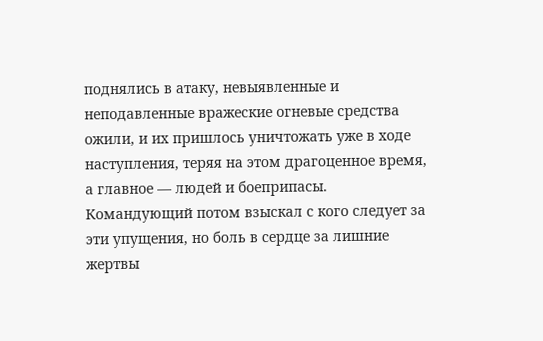поднялись в атаку, невыявленные и неподавленные вражеские огневые средства ожили, и их пришлось уничтожать уже в ходе наступления, теряя на этом драгоценное время, а главное — людей и боеприпасы. Командующий потом взыскал с кого следует за эти упущения, но боль в сердце за лишние жертвы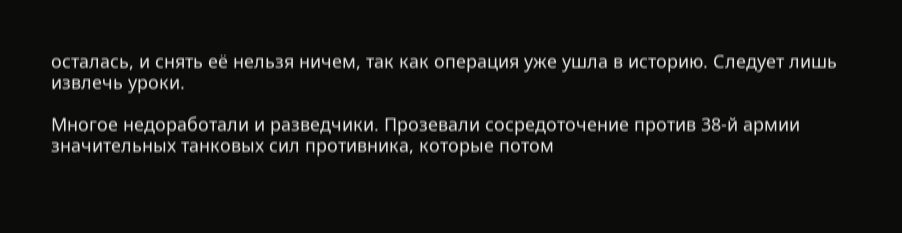осталась, и снять её нельзя ничем, так как операция уже ушла в историю. Следует лишь извлечь уроки.

Многое недоработали и разведчики. Прозевали сосредоточение против 38-й армии значительных танковых сил противника, которые потом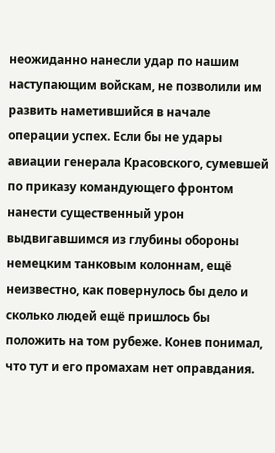неожиданно нанесли удар по нашим наступающим войскам, не позволили им развить наметившийся в начале операции успех. Если бы не удары авиации генерала Красовского, сумевшей по приказу командующего фронтом нанести существенный урон выдвигавшимся из глубины обороны немецким танковым колоннам, ещё неизвестно, как повернулось бы дело и сколько людей ещё пришлось бы положить на том рубеже. Конев понимал, что тут и его промахам нет оправдания.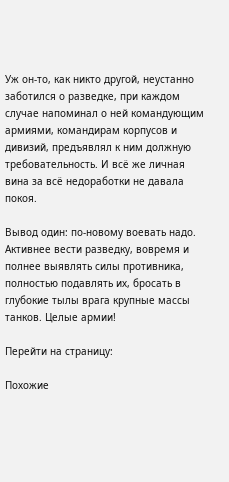Уж он-то, как никто другой, неустанно заботился о разведке, при каждом случае напоминал о ней командующим армиями, командирам корпусов и дивизий, предъявлял к ним должную требовательность. И всё же личная вина за всё недоработки не давала покоя.

Вывод один: по-новому воевать надо. Активнее вести разведку, вовремя и полнее выявлять силы противника, полностью подавлять их, бросать в глубокие тылы врага крупные массы танков. Целые армии!

Перейти на страницу:

Похожие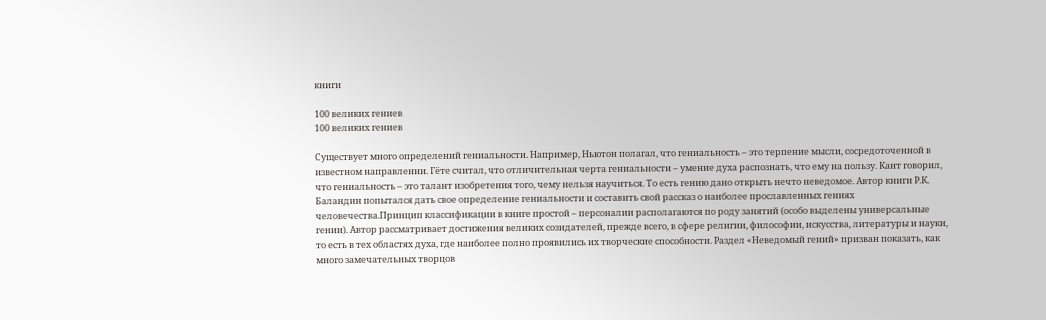книги

100 великих гениев
100 великих гениев

Существует много определений гениальности. Например, Ньютон полагал, что гениальность – это терпение мысли, сосредоточенной в известном направлении. Гёте считал, что отличительная черта гениальности – умение духа распознать, что ему на пользу. Кант говорил, что гениальность – это талант изобретения того, чему нельзя научиться. То есть гению дано открыть нечто неведомое. Автор книги Р.К. Баландин попытался дать свое определение гениальности и составить свой рассказ о наиболее прославленных гениях человечества.Принцип классификации в книге простой – персоналии располагаются по роду занятий (особо выделены универсальные гении). Автор рассматривает достижения великих созидателей, прежде всего, в сфере религии, философии, искусства, литературы и науки, то есть в тех областях духа, где наиболее полно проявились их творческие способности. Раздел «Неведомый гений» призван показать, как много замечательных творцов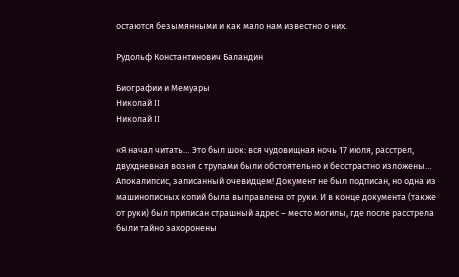остаются безымянными и как мало нам известно о них.

Рудольф Константинович Баландин

Биографии и Мемуары
Николай II
Николай II

«Я начал читать… Это был шок: вся чудовищная ночь 17 июля, расстрел, двухдневная возня с трупами были обстоятельно и бесстрастно изложены… Апокалипсис, записанный очевидцем! Документ не был подписан, но одна из машинописных копий была выправлена от руки. И в конце документа (также от руки) был приписан страшный адрес – место могилы, где после расстрела были тайно захоронены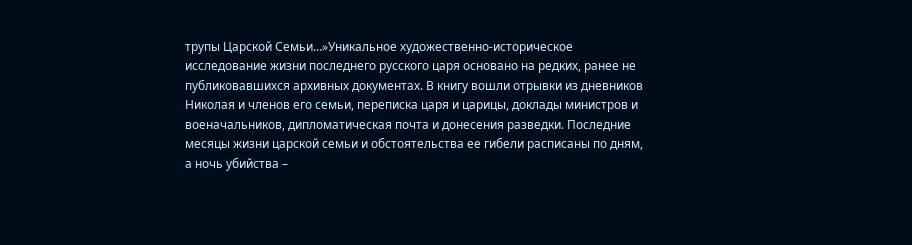трупы Царской Семьи…»Уникальное художественно-историческое исследование жизни последнего русского царя основано на редких, ранее не публиковавшихся архивных документах. В книгу вошли отрывки из дневников Николая и членов его семьи, переписка царя и царицы, доклады министров и военачальников, дипломатическая почта и донесения разведки. Последние месяцы жизни царской семьи и обстоятельства ее гибели расписаны по дням, а ночь убийства –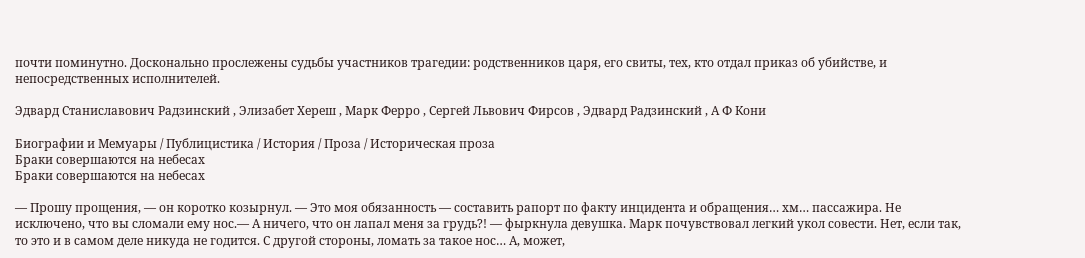почти поминутно. Досконально прослежены судьбы участников трагедии: родственников царя, его свиты, тех, кто отдал приказ об убийстве, и непосредственных исполнителей.

Эдвард Станиславович Радзинский , Элизабет Хереш , Марк Ферро , Сергей Львович Фирсов , Эдвард Радзинский , А Ф Кони

Биографии и Мемуары / Публицистика / История / Проза / Историческая проза
Браки совершаются на небесах
Браки совершаются на небесах

— Прошу прощения, — он коротко козырнул. — Это моя обязанность — составить рапорт по факту инцидента и обращения… хм… пассажира. Не исключено, что вы сломали ему нос.— А ничего, что он лапал меня за грудь?! — фыркнула девушка. Марк почувствовал легкий укол совести. Нет, если так, то это и в самом деле никуда не годится. С другой стороны, ломать за такое нос… А, может,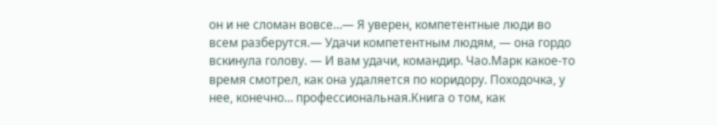он и не сломан вовсе…— Я уверен, компетентные люди во всем разберутся.— Удачи компетентным людям, — она гордо вскинула голову. — И вам удачи, командир. Чао.Марк какое-то время смотрел, как она удаляется по коридору. Походочка, у нее, конечно… профессиональная.Книга о том, как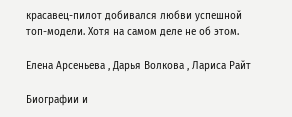красавец-пилот добивался любви успешной топ-модели. Хотя на самом деле не об этом.

Елена Арсеньева , Дарья Волкова , Лариса Райт

Биографии и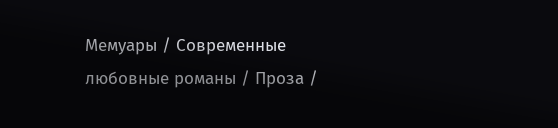Мемуары / Современные любовные романы / Проза /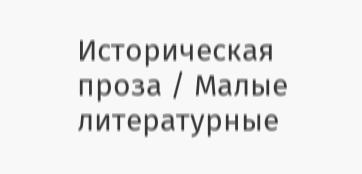Историческая проза / Малые литературные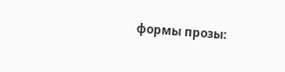формы прозы: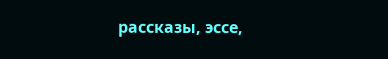рассказы, эссе,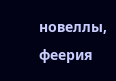новеллы, феерия